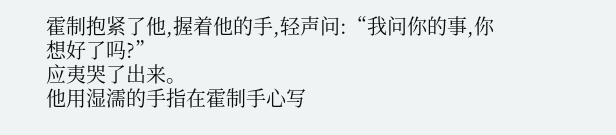霍制抱紧了他,握着他的手,轻声问:“我问你的事,你想好了吗?”
应夷哭了出来。
他用湿濡的手指在霍制手心写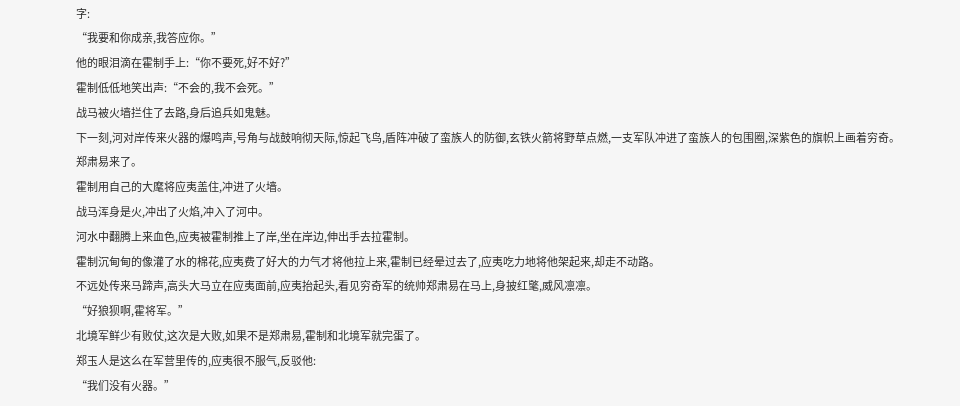字:
“我要和你成亲,我答应你。”
他的眼泪滴在霍制手上:“你不要死,好不好?”
霍制低低地笑出声:“不会的,我不会死。”
战马被火墙拦住了去路,身后追兵如鬼魅。
下一刻,河对岸传来火器的爆鸣声,号角与战鼓响彻天际,惊起飞鸟,盾阵冲破了蛮族人的防御,玄铁火箭将野草点燃,一支军队冲进了蛮族人的包围圈,深紫色的旗帜上画着穷奇。
郑肃易来了。
霍制用自己的大麾将应夷盖住,冲进了火墙。
战马浑身是火,冲出了火焰,冲入了河中。
河水中翻腾上来血色,应夷被霍制推上了岸,坐在岸边,伸出手去拉霍制。
霍制沉甸甸的像灌了水的棉花,应夷费了好大的力气才将他拉上来,霍制已经晕过去了,应夷吃力地将他架起来,却走不动路。
不远处传来马蹄声,高头大马立在应夷面前,应夷抬起头,看见穷奇军的统帅郑肃易在马上,身披红氅,威风凛凛。
“好狼狈啊,霍将军。”
北境军鲜少有败仗,这次是大败,如果不是郑肃易,霍制和北境军就完蛋了。
郑玉人是这么在军营里传的,应夷很不服气,反驳他:
“我们没有火器。”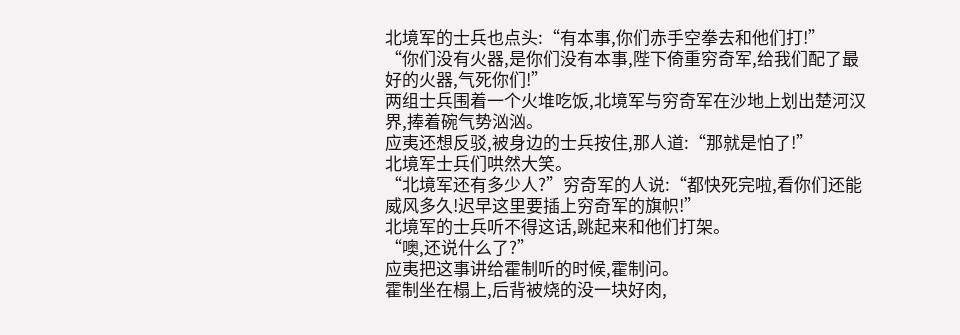北境军的士兵也点头:“有本事,你们赤手空拳去和他们打!”
“你们没有火器,是你们没有本事,陛下倚重穷奇军,给我们配了最好的火器,气死你们!”
两组士兵围着一个火堆吃饭,北境军与穷奇军在沙地上划出楚河汉界,捧着碗气势汹汹。
应夷还想反驳,被身边的士兵按住,那人道:“那就是怕了!”
北境军士兵们哄然大笑。
“北境军还有多少人?”穷奇军的人说:“都快死完啦,看你们还能威风多久!迟早这里要插上穷奇军的旗帜!”
北境军的士兵听不得这话,跳起来和他们打架。
“噢,还说什么了?”
应夷把这事讲给霍制听的时候,霍制问。
霍制坐在榻上,后背被烧的没一块好肉,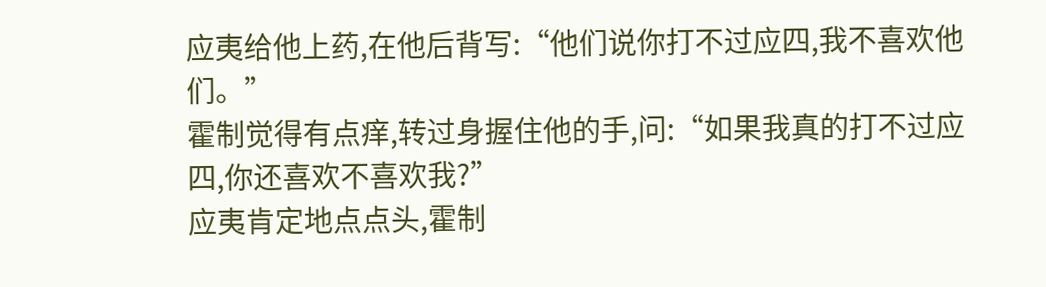应夷给他上药,在他后背写:“他们说你打不过应四,我不喜欢他们。”
霍制觉得有点痒,转过身握住他的手,问:“如果我真的打不过应四,你还喜欢不喜欢我?”
应夷肯定地点点头,霍制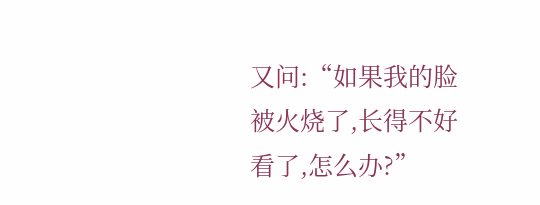又问:“如果我的脸被火烧了,长得不好看了,怎么办?”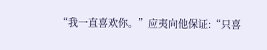“我一直喜欢你。”应夷向他保证:“只喜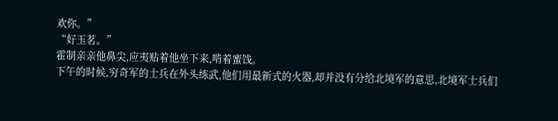欢你。”
“好玉茗。”
霍制亲亲他鼻尖,应夷贴着他坐下来,啃着蜜饯。
下午的时候,穷奇军的士兵在外头练武,他们用最新式的火器,却并没有分给北境军的意思,北境军士兵们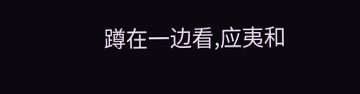蹲在一边看,应夷和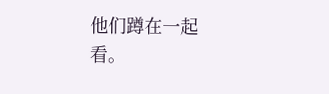他们蹲在一起看。